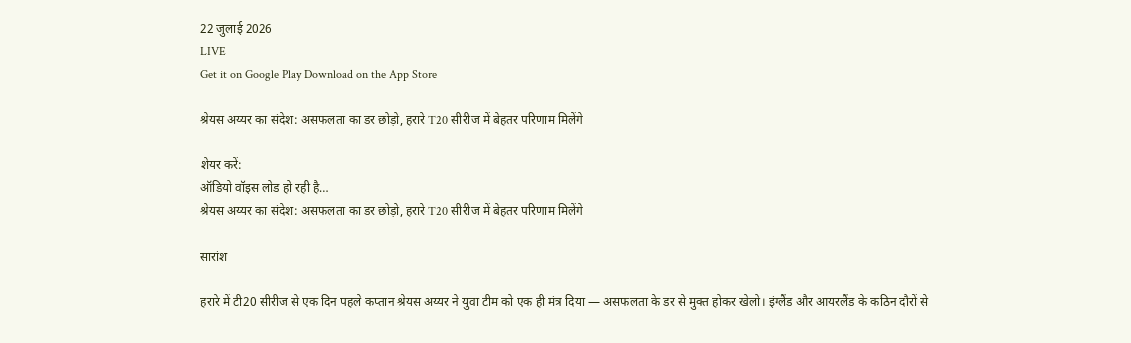22 जुलाई 2026
LIVE
Get it on Google Play Download on the App Store

श्रेयस अय्यर का संदेश: असफलता का डर छोड़ो, हरारे T20 सीरीज में बेहतर परिणाम मिलेंगे

शेयर करें:
ऑडियो वॉइस लोड हो रही है…
श्रेयस अय्यर का संदेश: असफलता का डर छोड़ो, हरारे T20 सीरीज में बेहतर परिणाम मिलेंगे

सारांश

हरारे में टी20 सीरीज से एक दिन पहले कप्तान श्रेयस अय्यर ने युवा टीम को एक ही मंत्र दिया — असफलता के डर से मुक्त होकर खेलो। इंग्लैंड और आयरलैंड के कठिन दौरों से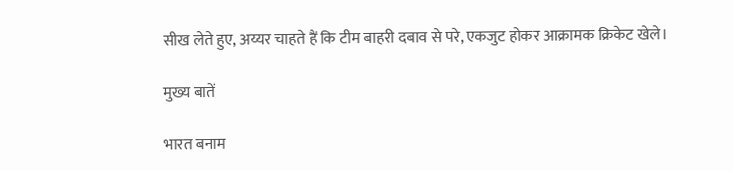सीख लेते हुए, अय्यर चाहते हैं कि टीम बाहरी दबाव से परे, एकजुट होकर आक्रामक क्रिकेट खेले।

मुख्य बातें

भारत बनाम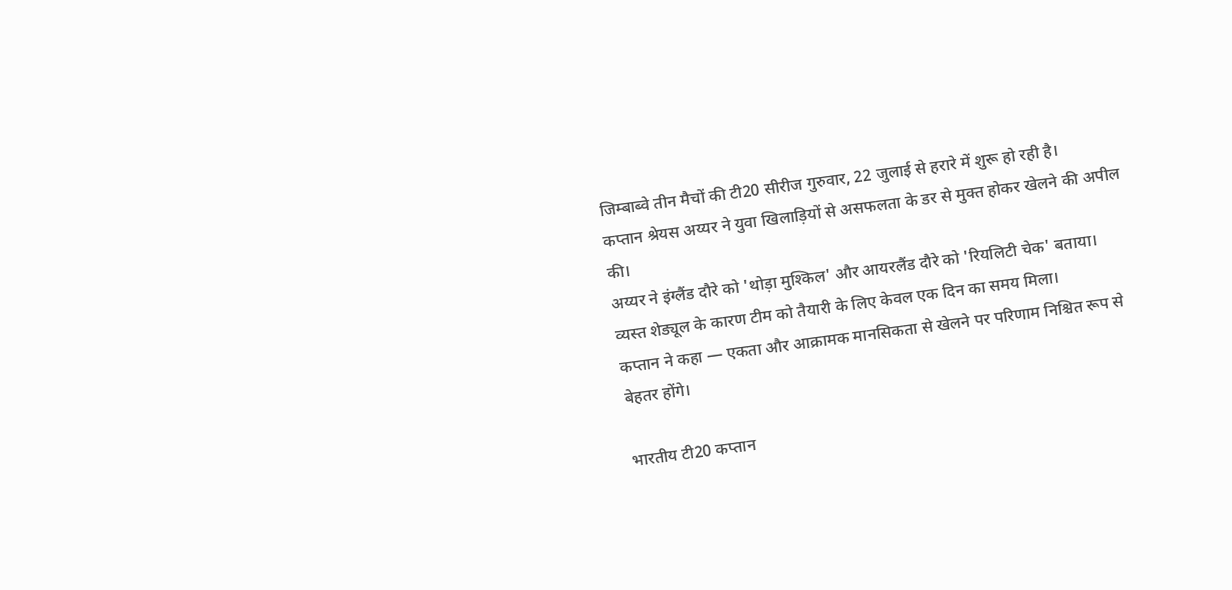जिम्बाब्वे तीन मैचों की टी20 सीरीज गुरुवार, 22 जुलाई से हरारे में शुरू हो रही है।
कप्तान श्रेयस अय्यर ने युवा खिलाड़ियों से असफलता के डर से मुक्त होकर खेलने की अपील की।
अय्यर ने इंग्लैंड दौरे को 'थोड़ा मुश्किल' और आयरलैंड दौरे को 'रियलिटी चेक' बताया।
व्यस्त शेड्यूल के कारण टीम को तैयारी के लिए केवल एक दिन का समय मिला।
कप्तान ने कहा — एकता और आक्रामक मानसिकता से खेलने पर परिणाम निश्चित रूप से बेहतर होंगे।

भारतीय टी20 कप्तान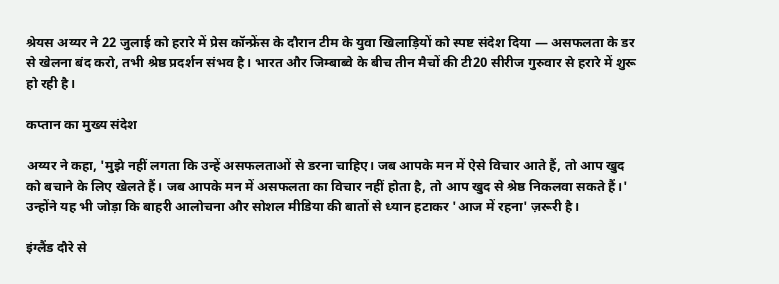श्रेयस अय्यर ने 22 जुलाई को हरारे में प्रेस कॉन्फ्रेंस के दौरान टीम के युवा खिलाड़ियों को स्पष्ट संदेश दिया — असफलता के डर से खेलना बंद करो, तभी श्रेष्ठ प्रदर्शन संभव है। भारत और जिम्बाब्वे के बीच तीन मैचों की टी20 सीरीज गुरुवार से हरारे में शुरू हो रही है।

कप्तान का मुख्य संदेश

अय्यर ने कहा, 'मुझे नहीं लगता कि उन्हें असफलताओं से डरना चाहिए। जब आपके मन में ऐसे विचार आते हैं, तो आप खुद को बचाने के लिए खेलते हैं। जब आपके मन में असफलता का विचार नहीं होता है, तो आप खुद से श्रेष्ठ निकलवा सकते हैं।' उन्होंने यह भी जोड़ा कि बाहरी आलोचना और सोशल मीडिया की बातों से ध्यान हटाकर 'आज में रहना' ज़रूरी है।

इंग्लैंड दौरे से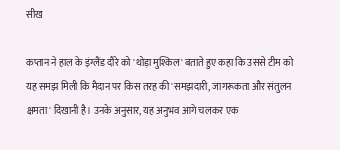सीख

कप्तान ने हाल के इंग्लैंड दौरे को 'थोड़ा मुश्किल' बताते हुए कहा कि उससे टीम को यह समझ मिली कि मैदान पर किस तरह की 'समझदारी, जागरूकता और संतुलन क्षमता' दिखानी है। उनके अनुसार, यह अनुभव आगे चलकर एक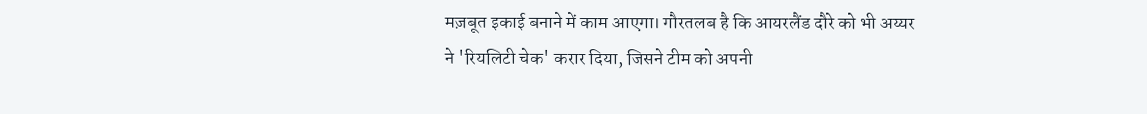मज़बूत इकाई बनाने में काम आएगा। गौरतलब है कि आयरलैंड दौरे को भी अय्यर ने 'रियलिटी चेक' करार दिया, जिसने टीम को अपनी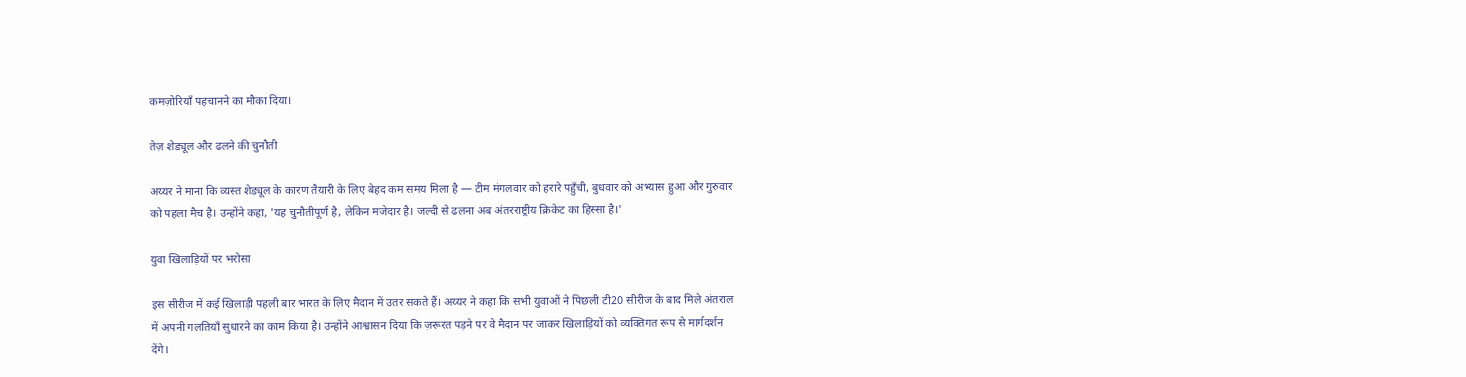कमज़ोरियाँ पहचानने का मौका दिया।

तेज़ शेड्यूल और ढलने की चुनौती

अय्यर ने माना कि व्यस्त शेड्यूल के कारण तैयारी के लिए बेहद कम समय मिला है — टीम मंगलवार को हरारे पहुँची, बुधवार को अभ्यास हुआ और गुरुवार को पहला मैच है। उन्होंने कहा, 'यह चुनौतीपूर्ण है, लेकिन मजेदार है। जल्दी से ढलना अब अंतरराष्ट्रीय क्रिकेट का हिस्सा है।'

युवा खिलाड़ियों पर भरोसा

इस सीरीज में कई खिलाड़ी पहली बार भारत के लिए मैदान में उतर सकते हैं। अय्यर ने कहा कि सभी युवाओं ने पिछली टी20 सीरीज के बाद मिले अंतराल में अपनी गलतियाँ सुधारने का काम किया है। उन्होंने आश्वासन दिया कि ज़रूरत पड़ने पर वे मैदान पर जाकर खिलाड़ियों को व्यक्तिगत रूप से मार्गदर्शन देंगे।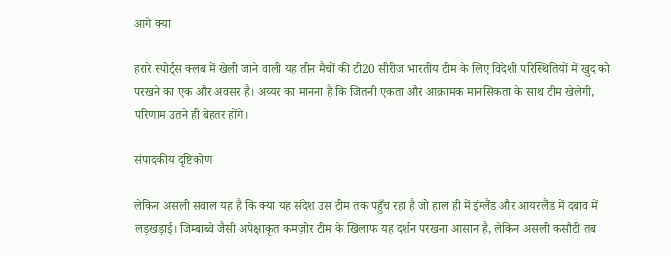आगे क्या

हरारे स्पोर्ट्स क्लब में खेली जाने वाली यह तीन मैचों की टी20 सीरीज भारतीय टीम के लिए विदेशी परिस्थितियों में खुद को परखने का एक और अवसर है। अय्यर का मानना है कि जितनी एकता और आक्रामक मानसिकता के साथ टीम खेलेगी, परिणाम उतने ही बेहतर होंगे।

संपादकीय दृष्टिकोण

लेकिन असली सवाल यह है कि क्या यह संदेश उस टीम तक पहुँच रहा है जो हाल ही में इंग्लैंड और आयरलैंड में दबाव में लड़खड़ाई। जिम्बाब्वे जैसी अपेक्षाकृत कमज़ोर टीम के खिलाफ यह दर्शन परखना आसान है, लेकिन असली कसौटी तब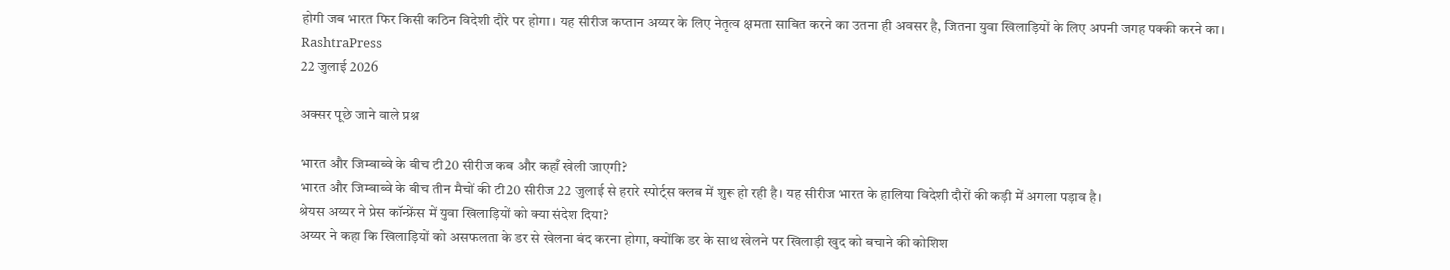होगी जब भारत फिर किसी कठिन विदेशी दौरे पर होगा। यह सीरीज कप्तान अय्यर के लिए नेतृत्व क्षमता साबित करने का उतना ही अवसर है, जितना युवा खिलाड़ियों के लिए अपनी जगह पक्की करने का।
RashtraPress
22 जुलाई 2026

अक्सर पूछे जाने वाले प्रश्न

भारत और जिम्बाब्वे के बीच टी20 सीरीज कब और कहाँ खेली जाएगी?
भारत और जिम्बाब्वे के बीच तीन मैचों की टी20 सीरीज 22 जुलाई से हरारे स्पोर्ट्स क्लब में शुरू हो रही है। यह सीरीज भारत के हालिया विदेशी दौरों की कड़ी में अगला पड़ाव है।
श्रेयस अय्यर ने प्रेस कॉन्फ्रेंस में युवा खिलाड़ियों को क्या संदेश दिया?
अय्यर ने कहा कि खिलाड़ियों को असफलता के डर से खेलना बंद करना होगा, क्योंकि डर के साथ खेलने पर खिलाड़ी खुद को बचाने की कोशिश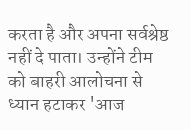करता है और अपना सर्वश्रेष्ठ नहीं दे पाता। उन्होंने टीम को बाहरी आलोचना से ध्यान हटाकर 'आज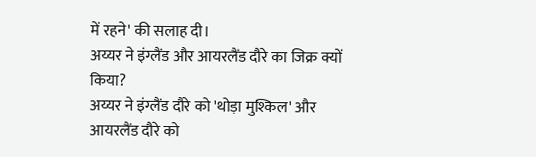में रहने' की सलाह दी।
अय्यर ने इंग्लैंड और आयरलैंड दौरे का जिक्र क्यों किया?
अय्यर ने इंग्लैंड दौरे को 'थोड़ा मुश्किल' और आयरलैंड दौरे को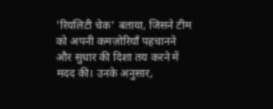'रियलिटी चेक' बताया, जिसने टीम को अपनी कमज़ोरियाँ पहचानने और सुधार की दिशा तय करने में मदद की। उनके अनुसार,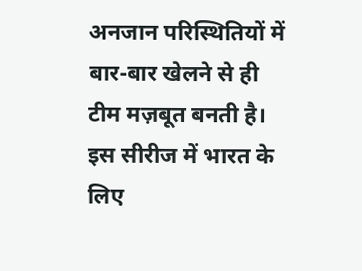अनजान परिस्थितियों में बार-बार खेलने से ही टीम मज़बूत बनती है।
इस सीरीज में भारत के लिए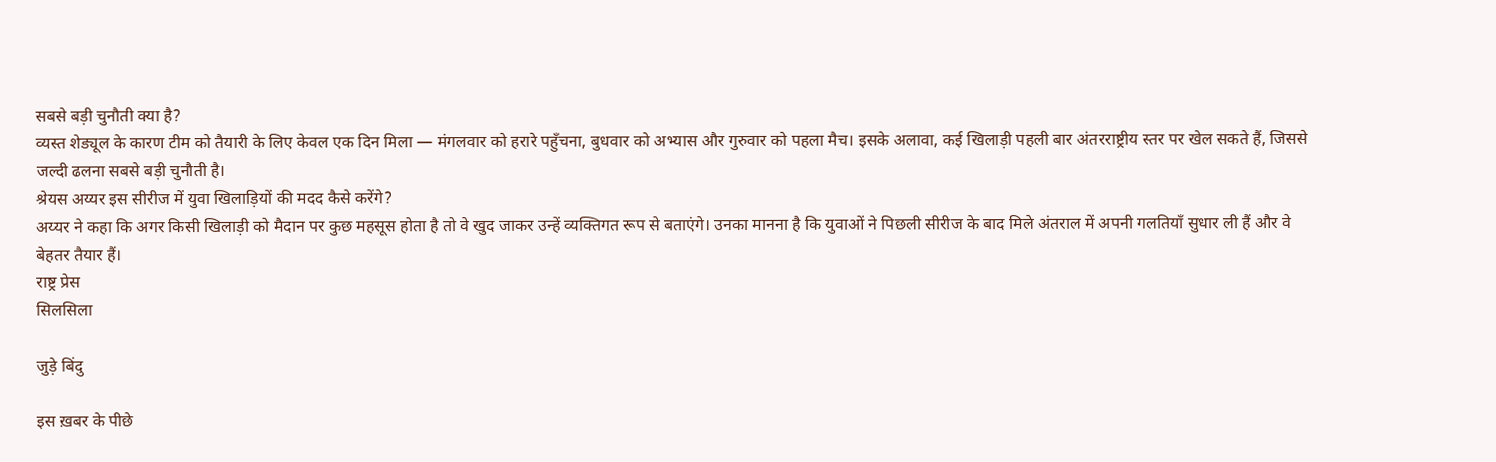सबसे बड़ी चुनौती क्या है?
व्यस्त शेड्यूल के कारण टीम को तैयारी के लिए केवल एक दिन मिला — मंगलवार को हरारे पहुँचना, बुधवार को अभ्यास और गुरुवार को पहला मैच। इसके अलावा, कई खिलाड़ी पहली बार अंतरराष्ट्रीय स्तर पर खेल सकते हैं, जिससे जल्दी ढलना सबसे बड़ी चुनौती है।
श्रेयस अय्यर इस सीरीज में युवा खिलाड़ियों की मदद कैसे करेंगे?
अय्यर ने कहा कि अगर किसी खिलाड़ी को मैदान पर कुछ महसूस होता है तो वे खुद जाकर उन्हें व्यक्तिगत रूप से बताएंगे। उनका मानना है कि युवाओं ने पिछली सीरीज के बाद मिले अंतराल में अपनी गलतियाँ सुधार ली हैं और वे बेहतर तैयार हैं।
राष्ट्र प्रेस
सिलसिला

जुड़े बिंदु

इस ख़बर के पीछे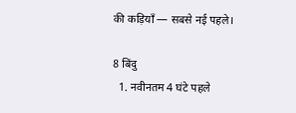की कड़ियाँ — सबसे नई पहले।

8 बिंदु
  1. नवीनतम 4 घंटे पहले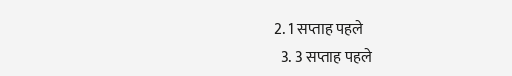2. 1 सप्ताह पहले
  3. 3 सप्ताह पहले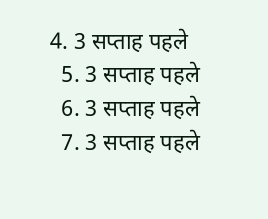4. 3 सप्ताह पहले
  5. 3 सप्ताह पहले
  6. 3 सप्ताह पहले
  7. 3 सप्ताह पहले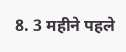8. 3 महीने पहले